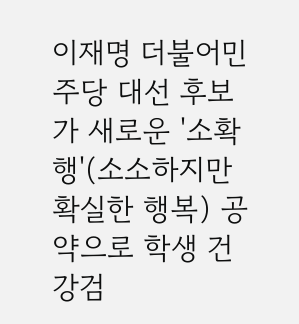이재명 더불어민주당 대선 후보가 새로운 '소확행'(소소하지만 확실한 행복) 공약으로 학생 건강검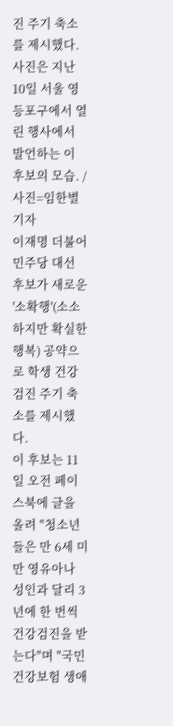진 주기 축소를 제시했다. 사진은 지난 10일 서울 영등포구에서 열린 행사에서 발언하는 이 후보의 모습. /사진=임한별 기자
이재명 더불어민주당 대선 후보가 새로운 '소확행'(소소하지만 확실한 행복) 공약으로 학생 건강검진 주기 축소를 제시했다.
이 후보는 11일 오전 페이스북에 글을 올려 "청소년들은 만 6세 미만 영유아나 성인과 달리 3년에 한 번씩 건강검진을 받는다"며 "국민건강보험 생애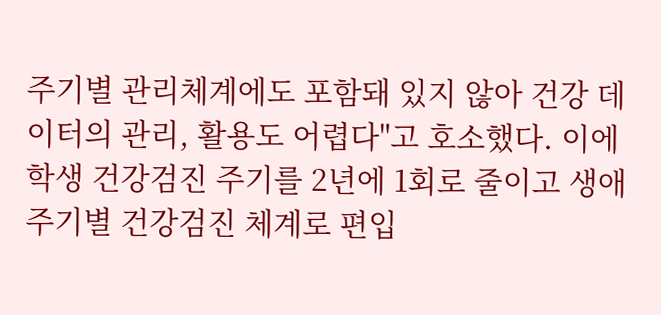주기별 관리체계에도 포함돼 있지 않아 건강 데이터의 관리, 활용도 어렵다"고 호소했다. 이에 학생 건강검진 주기를 2년에 1회로 줄이고 생애주기별 건강검진 체계로 편입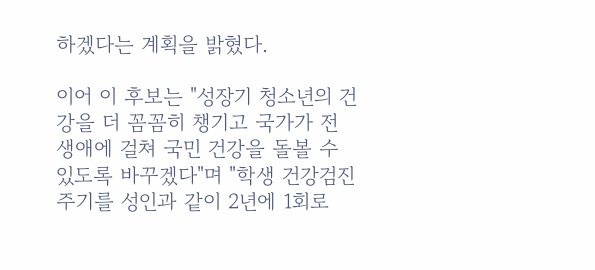하겠다는 계획을 밝혔다.

이어 이 후보는 "성장기 청소년의 건강을 더 꼼꼼히 챙기고 국가가 전 생애에 걸쳐 국민 건강을 돌볼 수 있도록 바꾸겠다"며 "학생 건강검진 주기를 성인과 같이 2년에 1회로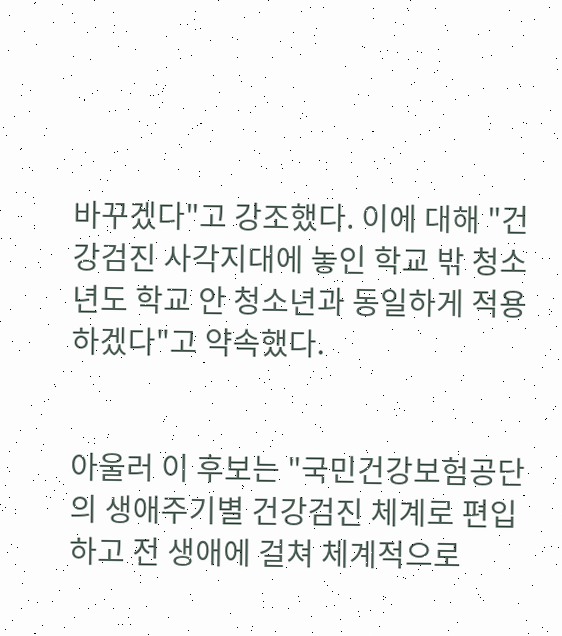바꾸겠다"고 강조했다. 이에 대해 "건강검진 사각지대에 놓인 학교 밖 청소년도 학교 안 청소년과 동일하게 적용하겠다"고 약속했다.


아울러 이 후보는 "국민건강보험공단의 생애주기별 건강검진 체계로 편입하고 전 생애에 걸쳐 체계적으로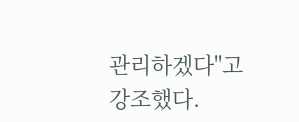관리하겠다"고 강조했다.